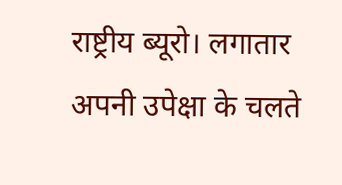राष्ट्रीय ब्यूरो। लगातार अपनी उपेक्षा के चलते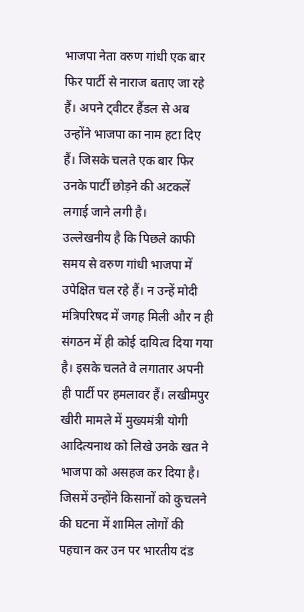भाजपा नेता वरुण गांधी एक बार फिर पार्टी से नाराज बताए जा रहे हैं। अपने ट्वीटर हैंडल से अब उन्होंने भाजपा का नाम हटा दिए हैं। जिसके चलते एक बार फिर उनके पार्टी छोड़ने की अटकलें लगाई जाने लगी है।
उल्लेखनीय है कि पिछले काफी समय से वरुण गांधी भाजपा में उपेक्षित चल रहे हैं। न उन्हें मोदी मंत्रिपरिषद में जगह मिली और न ही संगठन में ही कोई दायित्व दिया गया है। इसके चलते वे लगातार अपनी ही पार्टी पर हमलावर हैं। लखीमपुर खीरी मामले में मुख्यमंत्री योगी आदित्यनाथ को लिखे उनके खत ने भाजपा को असहज कर दिया है। जिसमें उन्होंने किसानों को कुचलने की घटना में शामिल लोगों की पहचान कर उन पर भारतीय दंड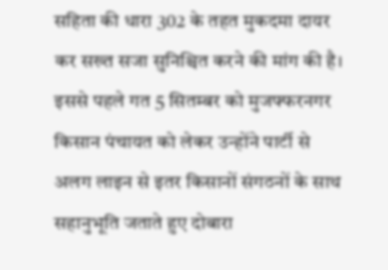सहिता की धारा 302 के तहत मुकदमा दायर कर सख्त सजा सुनिश्चित करने की मांग की है। इससे पहले गत 5 सितम्बर को मुजफ्फरनगर किसान पंचायत को लेकर उन्होंने पार्टी से अलग लाइन से इतर किसानों संगठनों के साथ सहानुभूति जताते हुए दोबारा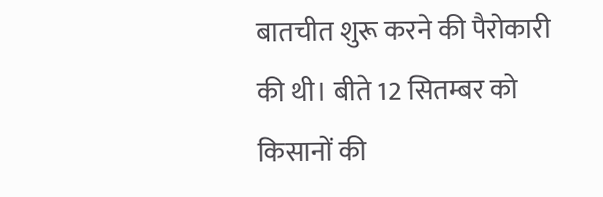बातचीत शुरू करने की पैरोकारी की थी। बीते 12 सितम्बर को किसानों की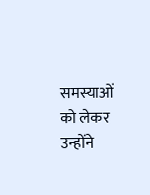समस्याओं को लेकर उन्होंने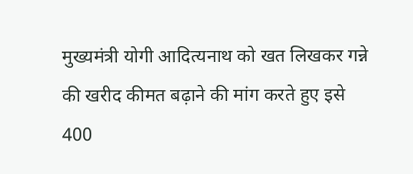मुख्यमंत्री योगी आदित्यनाथ को खत लिखकर गन्ने की खरीद कीमत बढ़ाने की मांग करते हुए इसे 400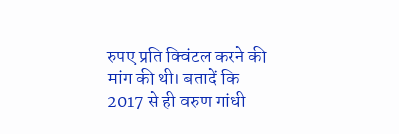रुपए प्रति क्विंटल करने की मांग की थी। बतादें कि 2017 से ही वरुण गांधी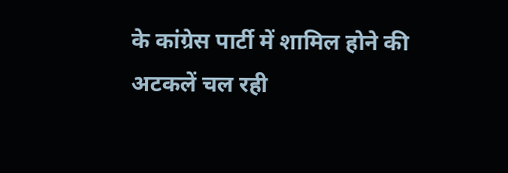के कांग्रेस पार्टी में शामिल होने की अटकलें चल रही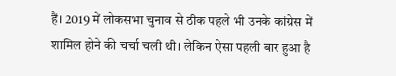हैं। 2019 में लोकसभा चुनाव से ठीक पहले भी उनके कांग्रेस में शामिल होने की चर्चा चली थी। लेकिन ऐसा पहली बार हुआ है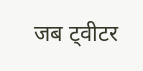जब ट्वीटर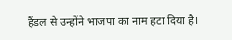हैंडल से उन्होंने भाजपा का नाम हटा दिया है।